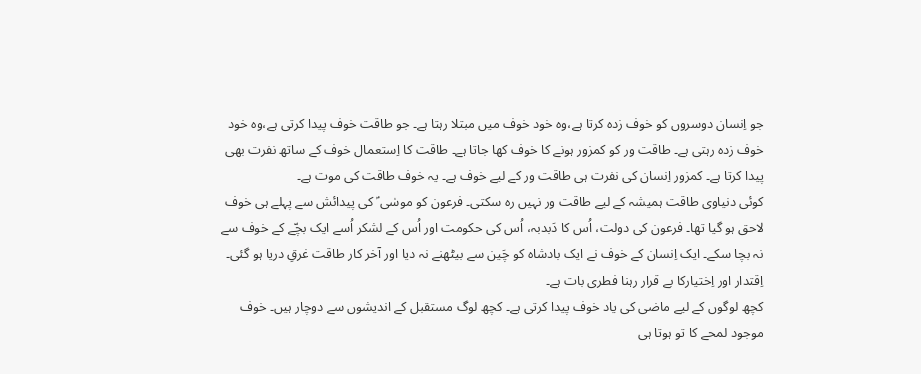جو اِنسان دوسروں کو خوف زدہ کرتا ہے،وہ خود خوف میں مبتلا رہتا ہے۔ جو طاقت خوف پیدا کرتی ہے،وہ خود خوف زدہ رہتی ہے۔ طاقت ور کو کمزور ہونے کا خوف کھا جاتا ہے۔ طاقت کا اِستعمال خوف کے ساتھ نفرت بھی پیدا کرتا ہے۔ کمزور اِنسان کی نفرت ہی طاقت ور کے لیے خوف ہے۔ یہ خوف طاقت کی موت ہے۔
کوئی دنیاوی طاقت ہمیشہ کے لیے طاقت ور نہیں رہ سکتی۔ فرعون کو موسٰی ؑ کی پیدائش سے پہلے ہی خوف لاحق ہو گیا تھا۔ فرعون کی دولت، اُس کا دَبدبہ، اُس کی حکومت اور اُس کے لشکر اُسے ایک بچّے کے خوف سے نہ بچا سکے۔ ایک اِنسان کے خوف نے ایک بادشاہ کو چَین سے بیٹھنے نہ دیا اور آخر کار طاقت غرقِ دریا ہو گئی۔ اِقتدار اور اِختیارکا بے قرار رہنا فطری بات ہے۔
کچھ لوگوں کے لیے ماضی کی یاد خوف پیدا کرتی ہے۔ کچھ لوگ مستقبل کے اندیشوں سے دوچار ہیں۔ خوف موجود لمحے کا تو ہوتا ہی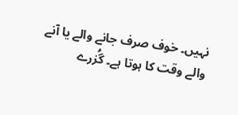نہیں۔ خوف صرف جانے والے یا آنے والے وقت کا ہوتا ہے۔ گُزرے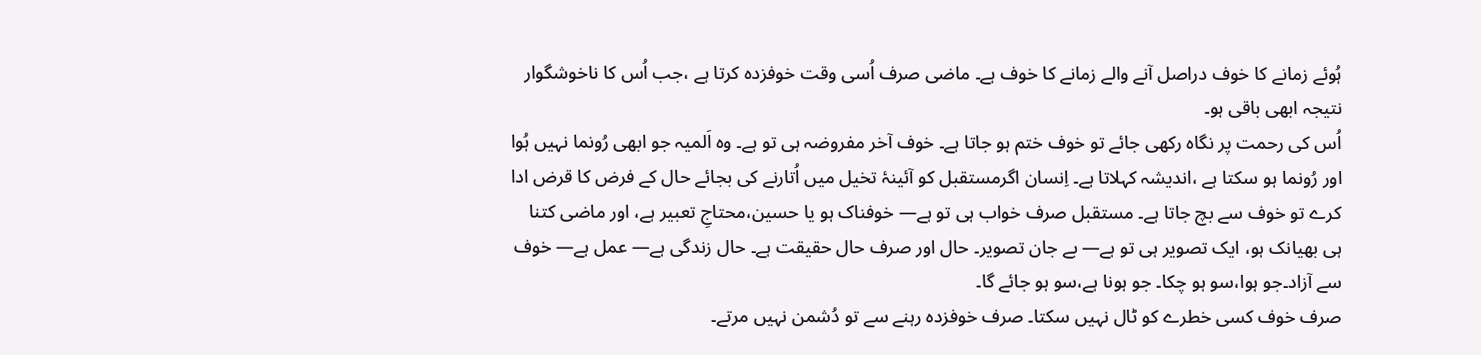ہُوئے زمانے کا خوف دراصل آنے والے زمانے کا خوف ہے۔ ماضی صرف اُسی وقت خوفزدہ کرتا ہے ،جب اُس کا ناخوشگوار نتیجہ ابھی باقی ہو۔
اُس کی رحمت پر نگاہ رکھی جائے تو خوف ختم ہو جاتا ہے۔ خوف آخر مفروضہ ہی تو ہے۔ وہ اَلمیہ جو ابھی رُونما نہیں ہُوا اور رُونما ہو سکتا ہے ،اندیشہ کہلاتا ہے۔ اِنسان اگرمستقبل کو آئینۂ تخیل میں اُتارنے کی بجائے حال کے فرض کا قرض ادا کرے تو خوف سے بچ جاتا ہے۔ مستقبل صرف خواب ہی تو ہے— خوفناک ہو یا حسین،محتاجِ تعبیر ہے، اور ماضی کتنا ہی بھیانک ہو، ایک تصویر ہی تو ہے— بے جان تصویر۔ حال اور صرف حال حقیقت ہے۔ حال زندگی ہے— عمل ہے— خوف سے آزاد۔جو ہوا،سو ہو چکا۔ جو ہونا ہے،سو ہو جائے گا۔
صرف خوف کسی خطرے کو ٹال نہیں سکتا۔ صرف خوفزدہ رہنے سے تو دُشمن نہیں مرتے۔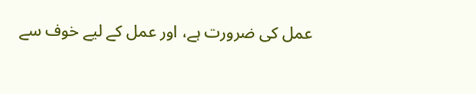عمل کی ضرورت ہے، اور عمل کے لیے خوف سے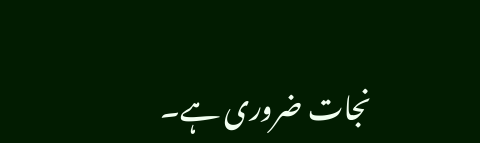نجات ضروری ہے۔